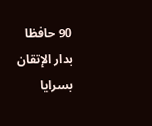90 حافظا بدار الإتقان بسرايا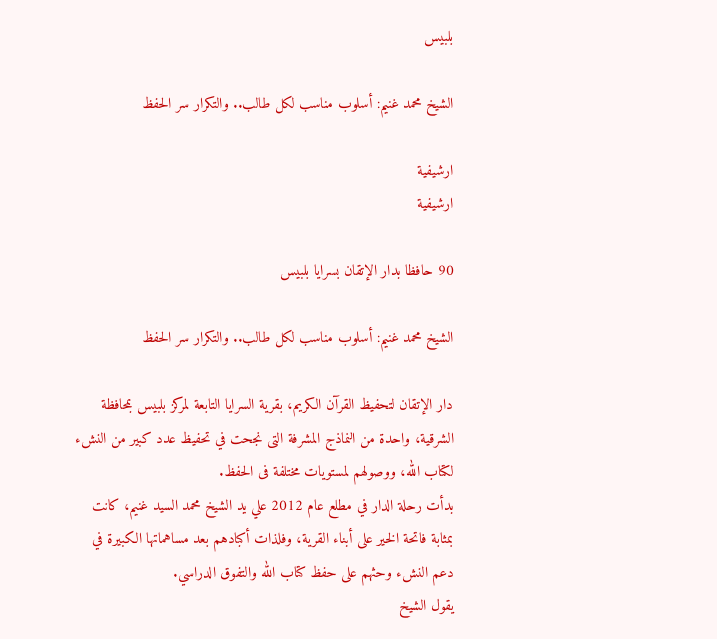بلبيس

الشيخ محمد غنيم: أسلوب مناسب لكل طالب.. والتكرار سر الحفظ

ارشيفية
ارشيفية

90 حافظا بدار الإتقان بسرايا بلبيس

الشيخ محمد غنيم: أسلوب مناسب لكل طالب.. والتكرار سر الحفظ

دار الإتقان لتحفيظ القرآن الكريم، بقرية السرايا التابعة لمركز بلبيس بمحافظة الشرقية، واحدة من النماذج المشرفة التى نجحت في تحفيظ عدد كبير من النشء لكتاب الله، ووصولهم لمستويات مختلفة فى الحفظ.
بدأت رحلة الدار في مطلع عام 2012 علي يد الشيخ محمد السيد غنيم، كانت بمثابة فاتحة الخير على أبناء القرية، وفلذات أكبادهم بعد مساهماتها الكبيرة في دعم النشء وحثهم على حفظ كتاب الله والتفوق الدراسي.
يقول الشيخ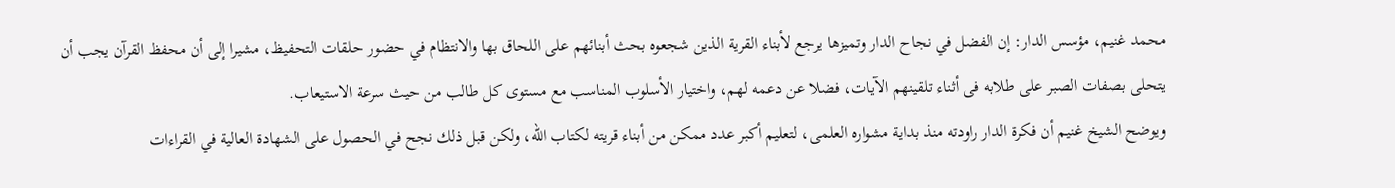محمد غنيم، مؤسس الدار: إن الفضل في نجاح الدار وتميزها يرجع لأبناء القرية الذين شجعوه بحث أبنائهم على اللحاق بها والانتظام في حضور حلقات التحفيظ، مشيرا إلى أن محفظ القرآن يجب أن يتحلى بصفات الصبر على طلابه فى أثناء تلقينهم الآيات، فضلا عن دعمه لهم، واختيار الأسلوب المناسب مع مستوى كل طالب من حيث سرعة الاستيعاب.
ويوضح الشيخ غنيم أن فكرة الدار راودته منذ بداية مشواره العلمى، لتعليم أكبر عدد ممكن من أبناء قريته لكتاب الله، ولكن قبل ذلك نجح في الحصول على الشهادة العالية في القراءات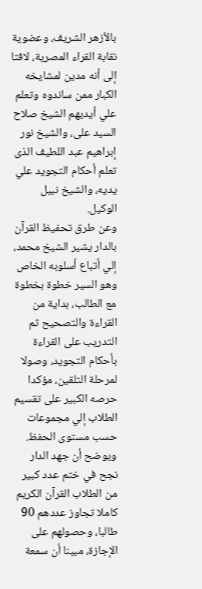بالأزهر الشريف، وعضوية نقابة القراء المصرية، لافتا إلى أنه مدين لمشايخه الكبار ممن ساندوه وتعلم علي أيديهم الشيخ صلاح السيد على، والشيخ نور إبراهيم عبد اللطيف الذى تعلم أحكام التجويد علي يديه، والشيخ نبيل الوكيل.
وعن طرق تحفيظ القرآن بالدار يشير الشيخ محمد، إلي أتباع أسلوبه الخاص وهو السير خطوة بخطوة مع الطالب، بداية من القراءة والتصحيح ثم التدريب على القراءة بأحكام التجويد، وصولا لمرحلة التلقين، مؤكدا حرصه الكبير على تقسيم الطلاب إلي مجموعات حسب مستوى الحفظ.
ويوضح أن جهد الدار نجح في ختم عدد كبير من الطلاب القرآن الكريم كاملا تجاوز عددهم 90 طالبا، وحصولهم على الإجازة، مبينا أن سمعة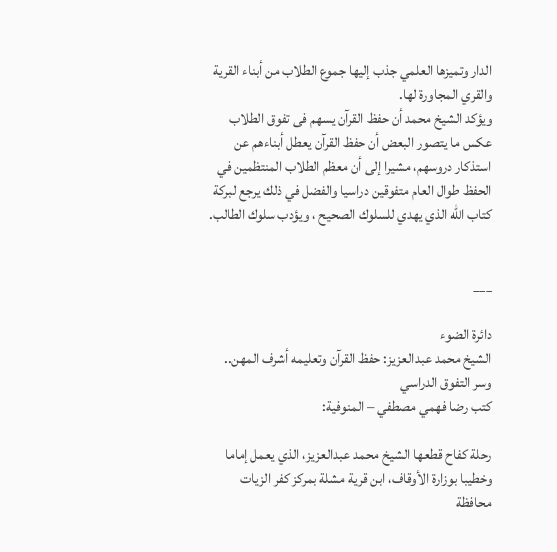الدار وتميزها العلمي جذب إليها جموع الطلاب من أبناء القرية والقري المجاورة لها.
ويؤكد الشيخ محمد أن حفظ القرآن يسهم فى تفوق الطلاب عكس ما يتصور البعض أن حفظ القرآن يعطل أبناءهم عن استذكار دروسهم، مشيرا إلى أن معظم الطلاب المنتظمين في الحفظ طوال العام متفوقين دراسيا والفضل في ذلك يرجع لبركة كتاب الله الذي يهدي للسلوك الصحيح ، ويؤدب سلوك الطالب.


___

دائرة الضوء
الشيخ محمد عبدالعزيز: حفظ القرآن وتعليمه أشرف المهن.. وسر التفوق الدراسي
كتب رضا فهمي مصطفي – المنوفية:

رحلة كفاح قطعها الشيخ محمد عبدالعزيز، الذي يعمل إماما وخطيبا بوزارة الأوقاف، ابن قرية مشلة بمركز كفر الزيات محافظة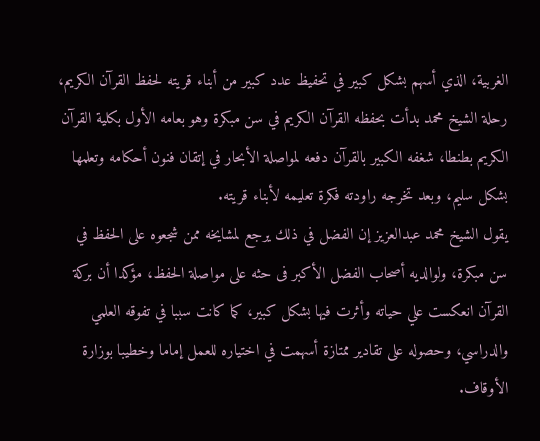الغربية، الذي أسهم بشكل كبير في تحفيظ عدد كبير من أبناء قريته لحفظ القرآن الكريم، رحلة الشيخ محمد بدأت بحفظه القرآن الكريم في سن مبكرة وهو بعامه الأول بكلية القرآن الكريم بطنطا، شغفه الكبير بالقرآن دفعه لمواصلة الأبحار في إتقان فنون أحكامه وتعلمها بشكل سليم، وبعد تخرجه راودته فكرة تعليمه لأبناء قريته.
يقول الشيخ محمد عبدالعزيز إن الفضل في ذلك يرجع لمشايخه ممن شجعوه على الحفظ في سن مبكرة، ولوالديه أصحاب الفضل الأكبر فى حثه على مواصلة الحفظ، مؤكدا أن بركة القرآن انعكست علي حياته وأثرت فيها بشكل كبير، كما كانت سببا في تفوقه العلمي والدراسي، وحصوله على تقادير ممتازة أسهمت في اختياره للعمل إماما وخطيبا بوزارة الأوقاف.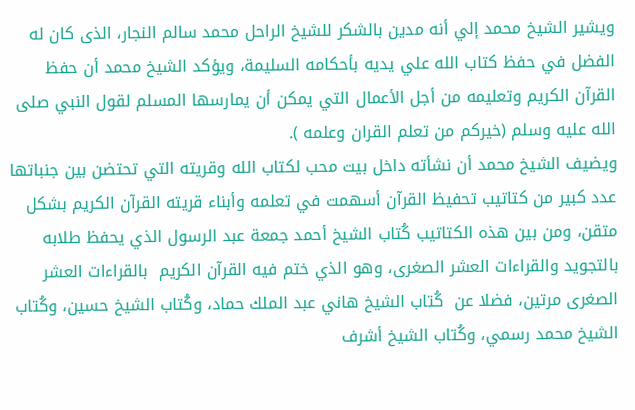ويشير الشيخ محمد إلي أنه مدين بالشكر للشيخ الراحل محمد سالم النجار، الذى كان له الفضل في حفظ كتاب الله علي يديه بأحكامه السليمة، ويؤكد الشيخ محمد أن حفظ القرآن الكريم وتعليمه من أجل الأعمال التي يمكن أن يمارسها المسلم لقول النبي صلى الله عليه وسلم (خيركم من تعلم القران وعلمه ).
ويضيف الشيخ محمد أن نشأته داخل بيت محب لكتاب الله وقريته التي تحتضن بين جنباتها عدد كبير من كتاتيب تحفيظ القرآن أسهمت في تعلمه وأبناء قريته القرآن الكريم بشكل متقن، ومن بين هذه الكتاتيب كُتاب الشيخ أحمد جمعة عبد الرسول الذي يحفظ طلابه بالتجويد والقراءات العشر الصغرى، وهو الذي ختم فيه القرآن الكريم  بالقراءات العشر الصغرى مرتين، فضلا عن  كُتاب الشيخ هاني عبد الملك حماد، وكُتاب الشيخ حسين، وكُتاب الشيخ محمد رسمي، وكُتاب الشيخ أشرف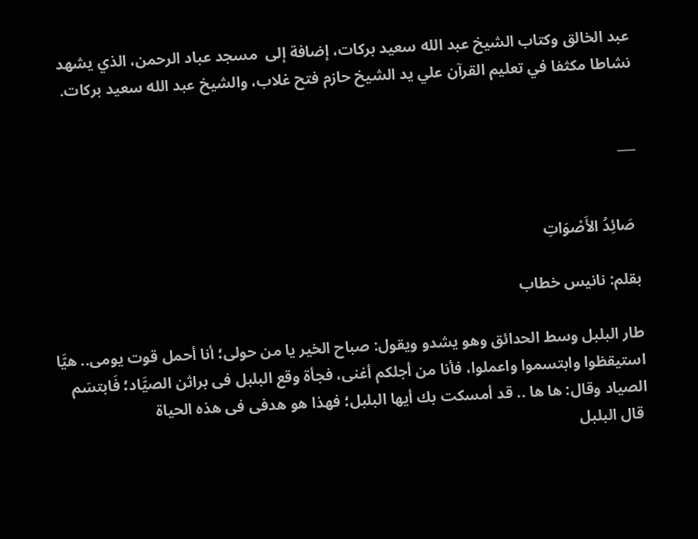عبد الخالق وكتاب الشيخ عبد الله سعيد بركات، إضافة إلى  مسجد عباد الرحمن، الذي يشهد نشاطا مكثفا في تعليم القرآن علي يد الشيخ حازم فتح غلاب، والشيخ عبد الله سعيد بركات.


___


 صَائِدُ الأَصْوَاتِ

بقلم: نانيس خطاب

طار البلبل وسط الحدائق وهو يشدو ويقول: صباح الخير يا من حولى؛ أنا أحمل قوت يومى.. هيَّا استيقظوا وابتسموا واعملوا، فأنا من أجلكم أغنى، فجأة وقع البلبل فى براثن الصيَّاد؛ فَابتسَم الصياد وقال: ها ها .. قد أمسكت بك أيها البلبل؛ فهذا هو هدفى فى هذه الحياة
 قال البلبل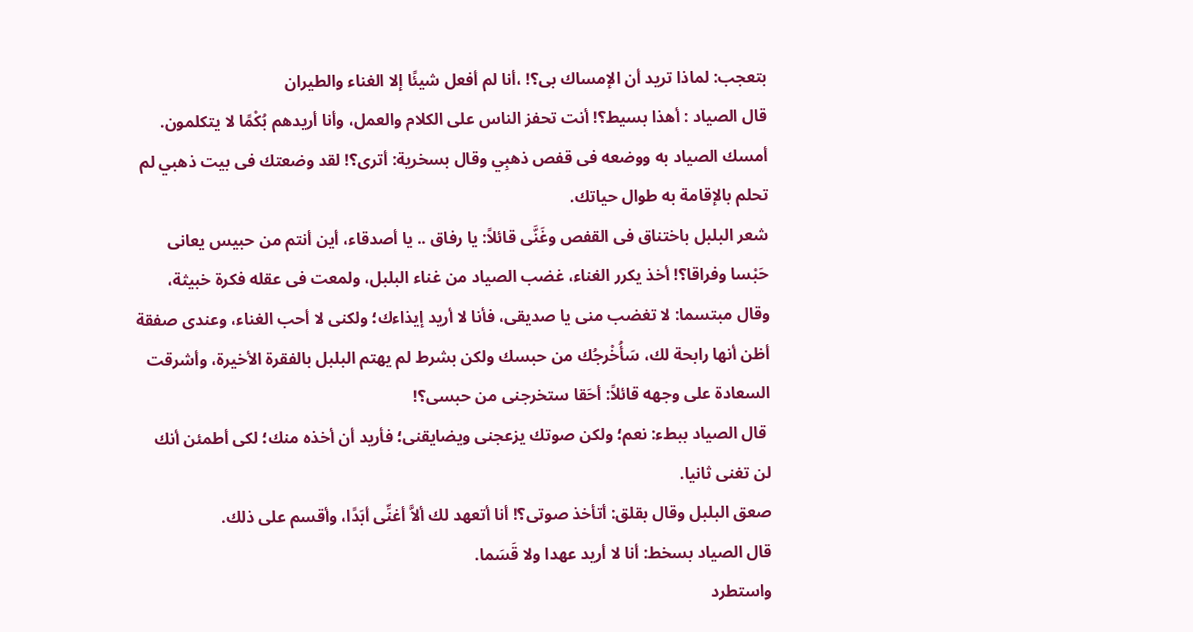بتعجب: لماذا تريد أن الإمساك بى؟! ،أنا لم أفعل شيئًا إلا الغناء والطيران
قال الصياد : أهذا بسيط؟! أنت تحفز الناس على الكلام والعمل، وأنا أريدهم بُكْمًا لا يتكلمون.
أمسك الصياد به ووضعه فى قفص ذهبِي وقال بسخرية: أترى؟! لقد وضعتك فى بيت ذهبي لم تحلم بالإقامة به طوال حياتك.
شعر البلبل باختناق فى القفص وغَنَّى قائلاً: يا رفاق .. يا أصدقاء، أين أنتم من حبيس يعانى حَبْسا وفراقا؟! أخذ يكرر الغناء، غضب الصياد من غناء البلبل، ولمعت فى عقله فكرة خبيثة، وقال مبتسما: لا تغضب منى يا صديقى، فأنا لا أريد إيذاءك؛ ولكنى لا أحب الغناء، وعندى صفقة أظن أنها رابحة لك، سَأُخْرجُك من حبسك ولكن بشرط لم يهتم البلبل بالفقرة الأخيرة، وأشرقت السعادة على وجهه قائلاً: أحَقا ستخرجنى من حبسى؟!
 قال الصياد ببطء: نعم؛ ولكن صوتك يزعجنى ويضايقنى؛ فأريد أن أخذه منك؛ لكى أطمئن أنك لن تغنى ثانيا.
صعق البلبل وقال بقلق: أتأخذ صوتى؟! أنا أتعهد لك ألاَّ أغنِّى أبَدًا، وأقسم على ذلك.
قال الصياد بسخط: أنا لا أريد عهدا ولا قَسَما.
واستطرد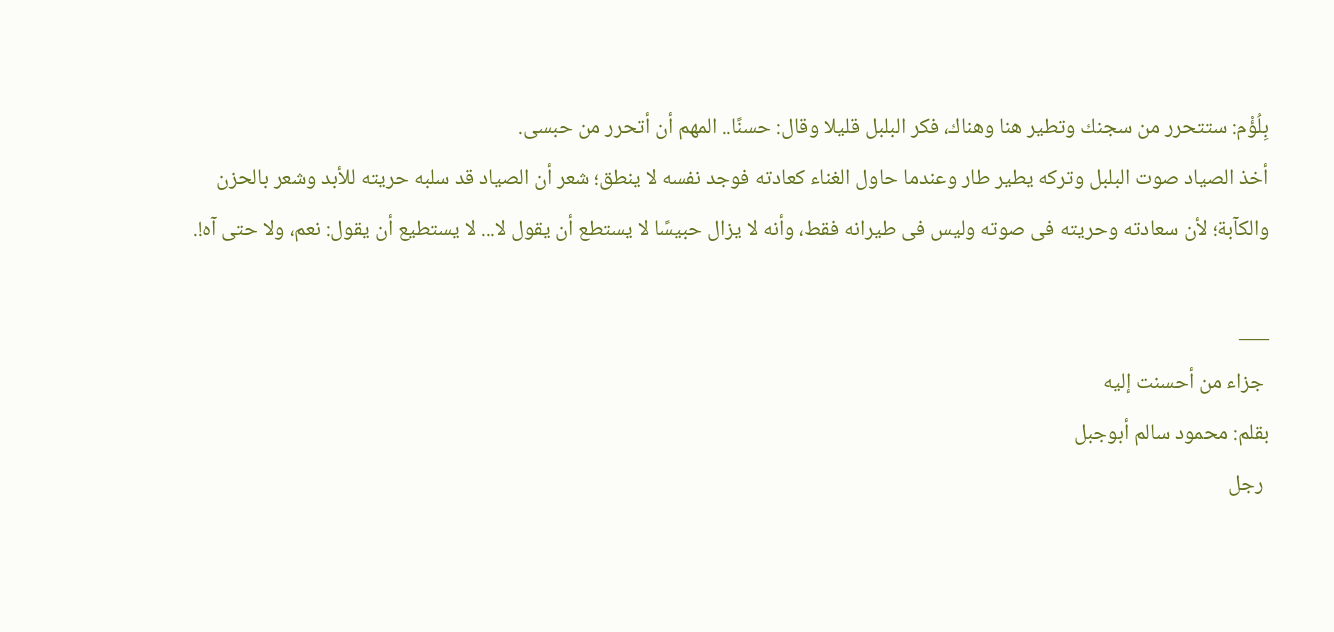بِلُؤْم: ستتحرر من سجنك وتطير هنا وهناك، فكر البلبل قليلا وقال: حسنًا.. المهم أن أتحرر من حبسى.
أخذ الصياد صوت البلبل وتركه يطير طار وعندما حاول الغناء كعادته فوجد نفسه لا ينطق؛ شعر أن الصياد قد سلبه حريته للأبد وشعر بالحزن والكآبة؛ لأن سعادته وحريته فى صوته وليس فى طيرانه فقط، وأنه لا يزال حبيسًا لا يستطع أن يقول لا... لا يستطيع أن يقول: نعم، ولا حتى آه!.

___
 جزاء من أحسنت إليه
بقلم: محمود سالم أبوجبل
 رجل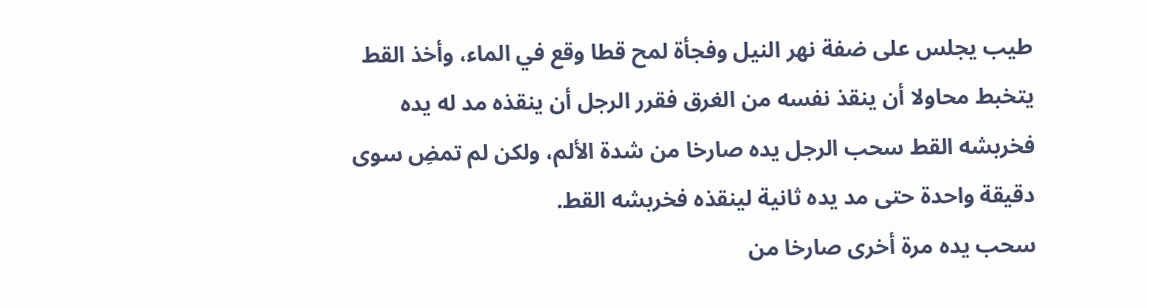طيب يجلس على ضفة نهر النيل وفجأة لمح قطا وقع في الماء، وأخذ القط يتخبط محاولا أن ينقذ نفسه من الغرق فقرر الرجل أن ينقذه مد له يده فخربشه القط سحب الرجل يده صارخا من شدة الألم، ولكن لم تمضِ سوى دقيقة واحدة حتى مد يده ثانية لينقذه فخربشه القط.
سحب يده مرة أخرى صارخا من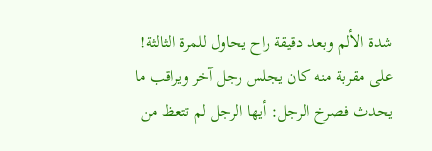شدة الألم وبعد دقيقة راح يحاول للمرة الثالثة!
على مقربة منه كان يجلس رجل آخر ويراقب ما يحدث فصرخ الرجل: أيها الرجل لم تتعظ من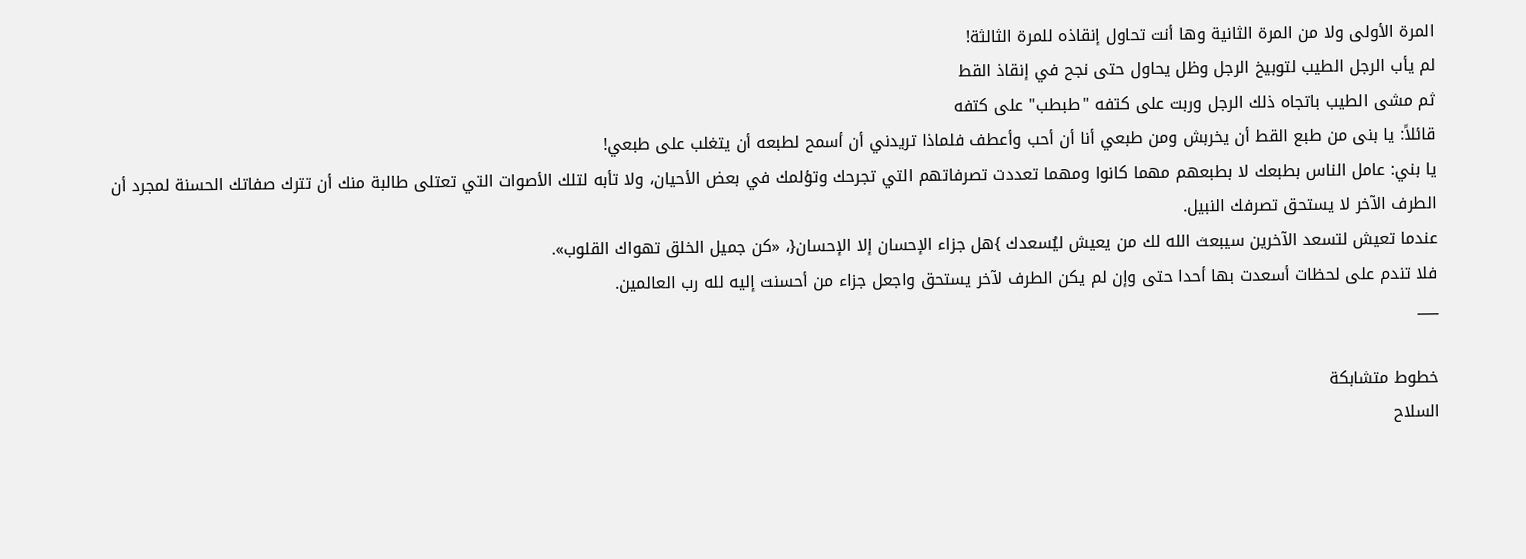المرة الأولى ولا من المرة الثانية وها أنت تحاول إنقاذه للمرة الثالثة!
لم يأب الرجل الطيب لتوبيخ الرجل وظل يحاول حتى نجح في إنقاذ القط
ثم مشى الطيب باتجاه ذلك الرجل وربت على كتفه "طبطب" على كتفه
قائلاً: يا بنى من طبع القط أن يخربش ومن طبعي أنا أن أحب وأعطف فلماذا تريدني أن أسمح لطبعه أن يتغلب على طبعي!
يا بني: عامل الناس بطبعك لا بطبعهم مهما كانوا ومهما تعددت تصرفاتهم التي تجرحك وتؤلمك في بعض الأحيان، ولا تأبه لتلك الأصوات التي تعتلى طالبة منك أن تترك صفاتك الحسنة لمجرد أن الطرف الآخر لا يستحق تصرفك النبيل.
عندما تعيش لتسعد الآخرين سيبعث الله لك من يعيش ليُسعدك }هل جزاء الإحسان إلا الإحسان{، «كن جميل الخلق تهواك القلوب».
فلا تندم على لحظات أسعدت بها أحدا حتى وإن لم يكن الطرف لآخر يستحق واجعل جزاء من أحسنت إليه لله رب العالمين.
___

خطوط متشابكة
السلاح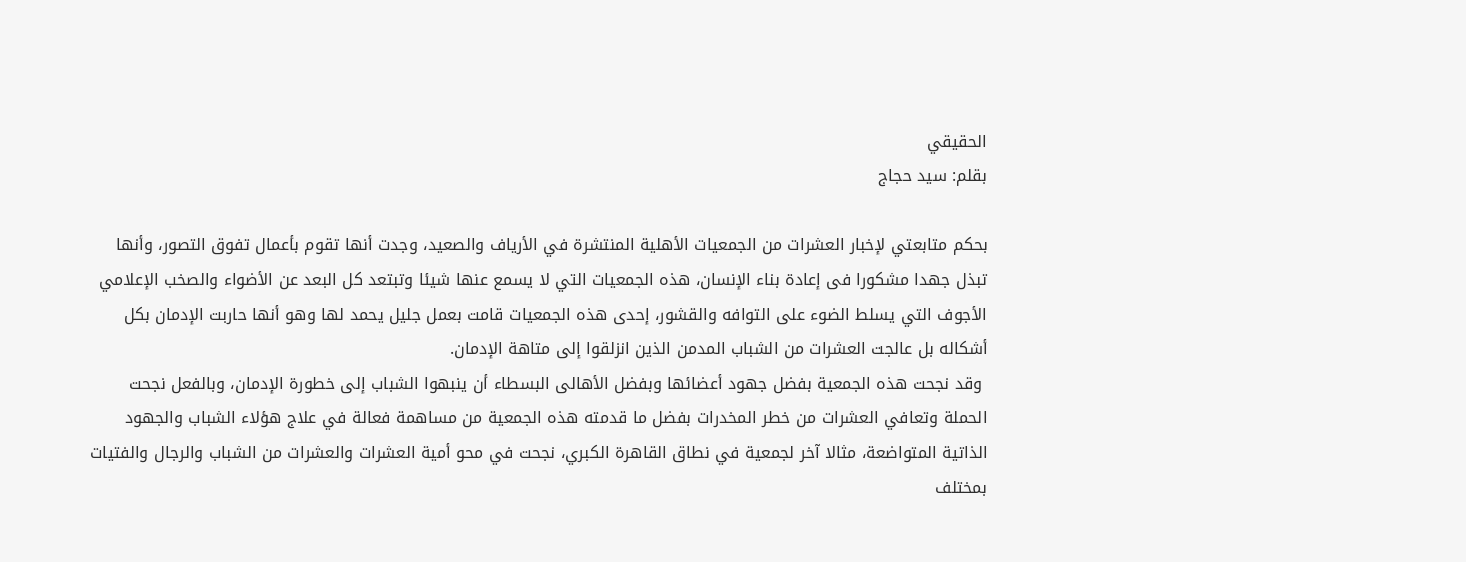الحقيقي
بقلم: سيد حجاج

بحكم متابعتي لإخبار العشرات من الجمعيات الأهلية المنتشرة في الأرياف والصعيد، وجدت أنها تقوم بأعمال تفوق التصور، وأنها تبذل جهدا مشكورا فى إعادة بناء الإنسان، هذه الجمعيات التي لا يسمع عنها شيئا وتبتعد كل البعد عن الأضواء والصخب الإعلامي الأجوف التي يسلط الضوء على التوافه والقشور، إحدى هذه الجمعيات قامت بعمل جليل يحمد لها وهو أنها حاربت الإدمان بكل أشكاله بل عالجت العشرات من الشباب المدمن الذين انزلقوا إلى متاهة الإدمان.
 وقد نجحت هذه الجمعية بفضل جهود أعضائها وبفضل الأهالى البسطاء أن ينبهوا الشباب إلى خطورة الإدمان، وبالفعل نجحت الحملة وتعافي العشرات من خطر المخدرات بفضل ما قدمته هذه الجمعية من مساهمة فعالة في علاج هؤلاء الشباب والجهود الذاتية المتواضعة، مثالا آخر لجمعية في نطاق القاهرة الكبري، نجحت في محو أمية العشرات والعشرات من الشباب والرجال والفتيات بمختلف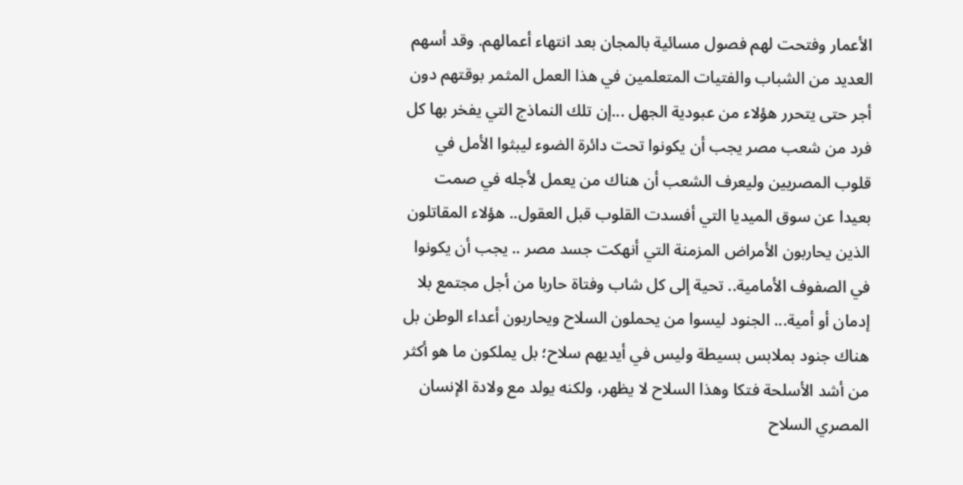الأعمار وفتحت لهم فصول مسائية بالمجان بعد انتهاء أعمالهم. وقد أسهم العديد من الشباب والفتيات المتعلمين في هذا العمل المثمر بوقتهم دون أجر حتى يتحرر هؤلاء من عبودية الجهل ...إن تلك النماذج التي يفخر بها كل فرد من شعب مصر يجب أن يكونوا تحت دائرة الضوء ليبثوا الأمل في قلوب المصريين وليعرف الشعب أن هناك من يعمل لأجله في صمت بعيدا عن سوق الميديا التي أفسدت القلوب قبل العقول.. هؤلاء المقاتلون الذين يحاربون الأمراض المزمنة التي أنهكت جسد مصر .. يجب أن يكونوا في الصفوف الأمامية.. تحية إلى كل شاب وفتاة حاربا من أجل مجتمع بلا إدمان أو أمية... الجنود ليسوا من يحملون السلاح ويحاربون أعداء الوطن بل هناك جنود بملابس بسيطة وليس في أيديهم سلاح؛ بل يملكون ما هو أكثر من أشد الأسلحة فتكا وهذا السلاح لا يظهر، ولكنه يولد مع ولادة الإنسان المصري السلاح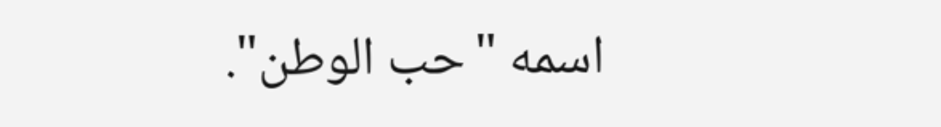اسمه "حب الوطن".